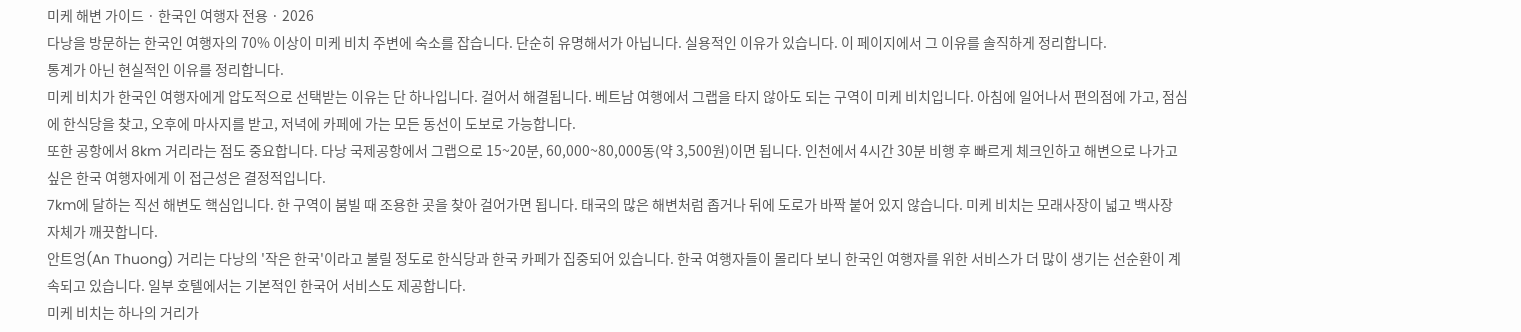미케 해변 가이드 · 한국인 여행자 전용 · 2026
다낭을 방문하는 한국인 여행자의 70% 이상이 미케 비치 주변에 숙소를 잡습니다. 단순히 유명해서가 아닙니다. 실용적인 이유가 있습니다. 이 페이지에서 그 이유를 솔직하게 정리합니다.
통계가 아닌 현실적인 이유를 정리합니다.
미케 비치가 한국인 여행자에게 압도적으로 선택받는 이유는 단 하나입니다. 걸어서 해결됩니다. 베트남 여행에서 그랩을 타지 않아도 되는 구역이 미케 비치입니다. 아침에 일어나서 편의점에 가고, 점심에 한식당을 찾고, 오후에 마사지를 받고, 저녁에 카페에 가는 모든 동선이 도보로 가능합니다.
또한 공항에서 8km 거리라는 점도 중요합니다. 다낭 국제공항에서 그랩으로 15~20분, 60,000~80,000동(약 3,500원)이면 됩니다. 인천에서 4시간 30분 비행 후 빠르게 체크인하고 해변으로 나가고 싶은 한국 여행자에게 이 접근성은 결정적입니다.
7km에 달하는 직선 해변도 핵심입니다. 한 구역이 붐빌 때 조용한 곳을 찾아 걸어가면 됩니다. 태국의 많은 해변처럼 좁거나 뒤에 도로가 바짝 붙어 있지 않습니다. 미케 비치는 모래사장이 넓고 백사장 자체가 깨끗합니다.
안트엉(An Thuong) 거리는 다낭의 '작은 한국'이라고 불릴 정도로 한식당과 한국 카페가 집중되어 있습니다. 한국 여행자들이 몰리다 보니 한국인 여행자를 위한 서비스가 더 많이 생기는 선순환이 계속되고 있습니다. 일부 호텔에서는 기본적인 한국어 서비스도 제공합니다.
미케 비치는 하나의 거리가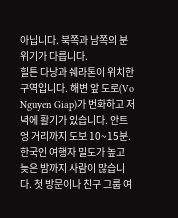아닙니다. 북쪽과 남쪽의 분위기가 다릅니다.
힐튼 다낭과 쉐라톤이 위치한 구역입니다. 해변 앞 도로(Vo Nguyen Giap)가 번화하고 저녁에 활기가 있습니다. 안트엉 거리까지 도보 10~15분. 한국인 여행자 밀도가 높고 늦은 밤까지 사람이 많습니다. 첫 방문이나 친구 그룹 여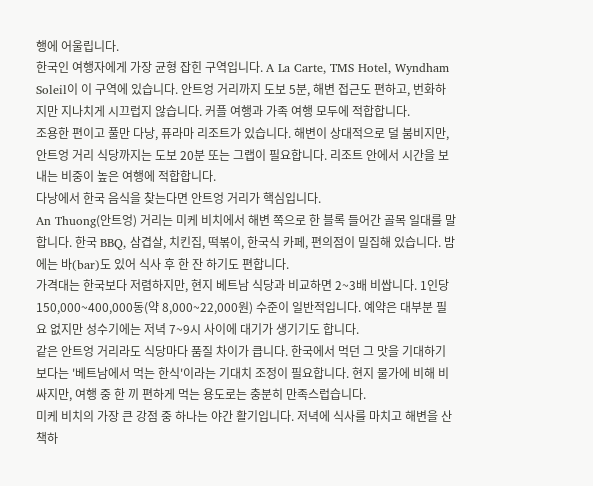행에 어울립니다.
한국인 여행자에게 가장 균형 잡힌 구역입니다. A La Carte, TMS Hotel, Wyndham Soleil이 이 구역에 있습니다. 안트엉 거리까지 도보 5분, 해변 접근도 편하고, 번화하지만 지나치게 시끄럽지 않습니다. 커플 여행과 가족 여행 모두에 적합합니다.
조용한 편이고 풀만 다낭, 퓨라마 리조트가 있습니다. 해변이 상대적으로 덜 붐비지만, 안트엉 거리 식당까지는 도보 20분 또는 그랩이 필요합니다. 리조트 안에서 시간을 보내는 비중이 높은 여행에 적합합니다.
다낭에서 한국 음식을 찾는다면 안트엉 거리가 핵심입니다.
An Thuong(안트엉) 거리는 미케 비치에서 해변 쪽으로 한 블록 들어간 골목 일대를 말합니다. 한국 BBQ, 삼겹살, 치킨집, 떡볶이, 한국식 카페, 편의점이 밀집해 있습니다. 밤에는 바(bar)도 있어 식사 후 한 잔 하기도 편합니다.
가격대는 한국보다 저렴하지만, 현지 베트남 식당과 비교하면 2~3배 비쌉니다. 1인당 150,000~400,000동(약 8,000~22,000원) 수준이 일반적입니다. 예약은 대부분 필요 없지만 성수기에는 저녁 7~9시 사이에 대기가 생기기도 합니다.
같은 안트엉 거리라도 식당마다 품질 차이가 큽니다. 한국에서 먹던 그 맛을 기대하기보다는 '베트남에서 먹는 한식'이라는 기대치 조정이 필요합니다. 현지 물가에 비해 비싸지만, 여행 중 한 끼 편하게 먹는 용도로는 충분히 만족스럽습니다.
미케 비치의 가장 큰 강점 중 하나는 야간 활기입니다. 저녁에 식사를 마치고 해변을 산책하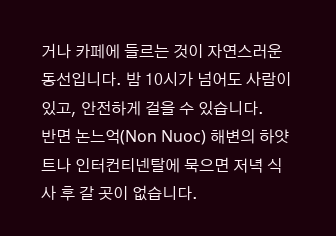거나 카페에 들르는 것이 자연스러운 동선입니다. 밤 10시가 넘어도 사람이 있고, 안전하게 걸을 수 있습니다.
반면 논느억(Non Nuoc) 해변의 하얏트나 인터컨티넨탈에 묵으면 저녁 식사 후 갈 곳이 없습니다.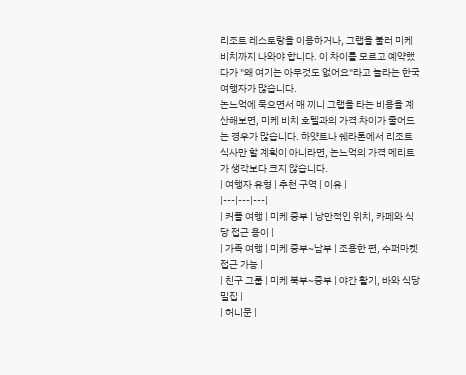리조트 레스토랑을 이용하거나, 그랩을 불러 미케 비치까지 나와야 합니다. 이 차이를 모르고 예약했다가 "왜 여기는 아무것도 없어요"라고 놀라는 한국 여행자가 많습니다.
논느억에 묵으면서 매 끼니 그랩을 타는 비용을 계산해보면, 미케 비치 호텔과의 가격 차이가 줄어드는 경우가 많습니다. 하얏트나 쉐라톤에서 리조트 식사만 할 계획이 아니라면, 논느억의 가격 메리트가 생각보다 크지 않습니다.
| 여행자 유형 | 추천 구역 | 이유 |
|---|---|---|
| 커플 여행 | 미케 중부 | 낭만적인 위치, 카페와 식당 접근 용이 |
| 가족 여행 | 미케 중부~남부 | 조용한 편, 수퍼마켓 접근 가능 |
| 친구 그룹 | 미케 북부~중부 | 야간 활기, 바와 식당 밀집 |
| 허니문 |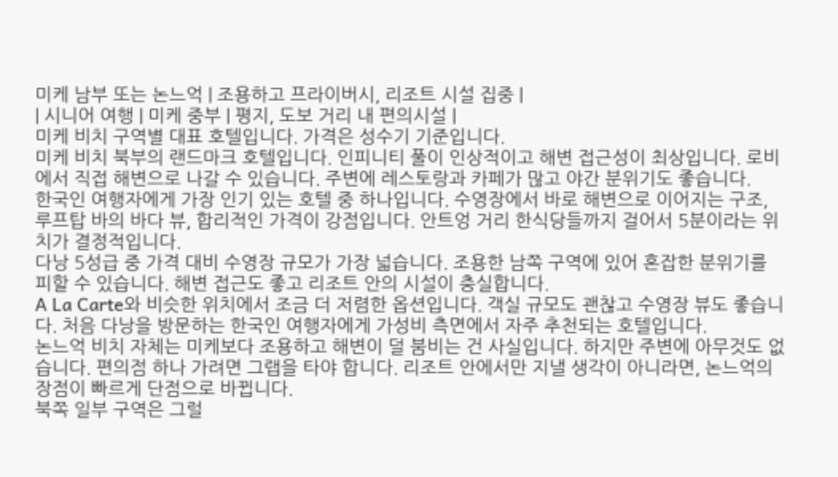미케 남부 또는 논느억 | 조용하고 프라이버시, 리조트 시설 집중 |
| 시니어 여행 | 미케 중부 | 평지, 도보 거리 내 편의시설 |
미케 비치 구역별 대표 호텔입니다. 가격은 성수기 기준입니다.
미케 비치 북부의 랜드마크 호텔입니다. 인피니티 풀이 인상적이고 해변 접근성이 최상입니다. 로비에서 직접 해변으로 나갈 수 있습니다. 주변에 레스토랑과 카페가 많고 야간 분위기도 좋습니다.
한국인 여행자에게 가장 인기 있는 호텔 중 하나입니다. 수영장에서 바로 해변으로 이어지는 구조, 루프탑 바의 바다 뷰, 합리적인 가격이 강점입니다. 안트엉 거리 한식당들까지 걸어서 5분이라는 위치가 결정적입니다.
다낭 5성급 중 가격 대비 수영장 규모가 가장 넓습니다. 조용한 남쪽 구역에 있어 혼잡한 분위기를 피할 수 있습니다. 해변 접근도 좋고 리조트 안의 시설이 충실합니다.
A La Carte와 비슷한 위치에서 조금 더 저렴한 옵션입니다. 객실 규모도 괜찮고 수영장 뷰도 좋습니다. 처음 다낭을 방문하는 한국인 여행자에게 가성비 측면에서 자주 추천되는 호텔입니다.
논느억 비치 자체는 미케보다 조용하고 해변이 덜 붐비는 건 사실입니다. 하지만 주변에 아무것도 없습니다. 편의점 하나 가려면 그랩을 타야 합니다. 리조트 안에서만 지낼 생각이 아니라면, 논느억의 장점이 빠르게 단점으로 바뀝니다.
북쪽 일부 구역은 그럴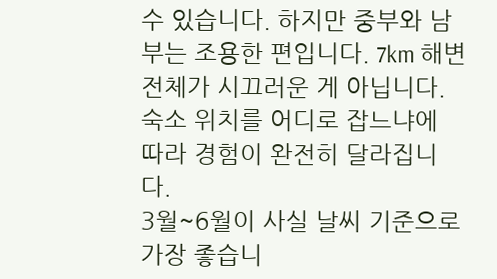수 있습니다. 하지만 중부와 남부는 조용한 편입니다. 7km 해변 전체가 시끄러운 게 아닙니다. 숙소 위치를 어디로 잡느냐에 따라 경험이 완전히 달라집니다.
3월~6월이 사실 날씨 기준으로 가장 좋습니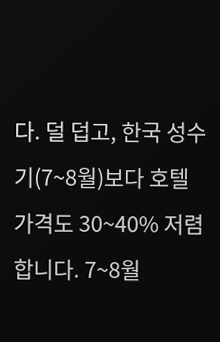다. 덜 덥고, 한국 성수기(7~8월)보다 호텔 가격도 30~40% 저렴합니다. 7~8월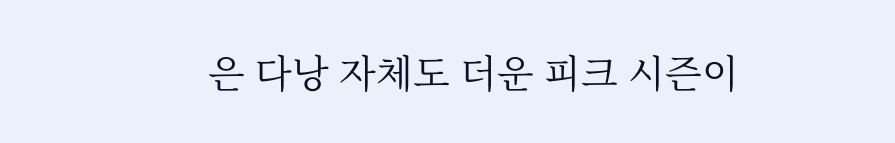은 다낭 자체도 더운 피크 시즌이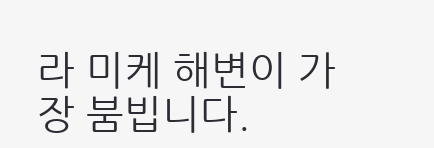라 미케 해변이 가장 붐빕니다.